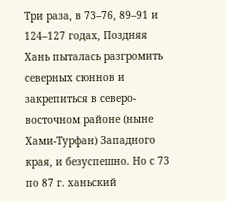Три раза, в 73–76, 89–91 и 124–127 годах, Поздняя Хань пыталась разгромить северных сюннов и закрепиться в северо-восточном районе (ныне Хами-Турфан) Западного края, и безуспешно. Но с 73 по 87 г. ханьский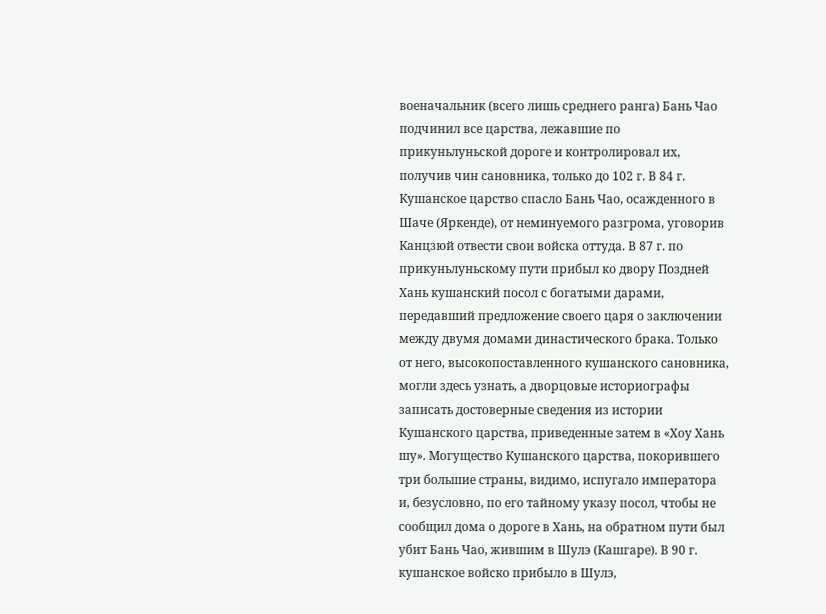военачальник (всего лишь среднего ранга) Бань Чао подчинил все царства, лежавшие по прикуньлуньской дороге и контролировал их, получив чин сановника, только до 102 г. В 84 г. Кушанское царство спасло Бань Чао, осажденного в Шаче (Яркенде), от неминуемого разгрома, уговорив Канцзюй отвести свои войска оттуда. В 87 г. по прикуньлуньскому пути прибыл ко двору Поздней Хань кушанский посол с богатыми дарами, передавший предложение своего царя о заключении между двумя домами династического брака. Только от него, высокопоставленного кушанского сановника, могли здесь узнать, а дворцовые историографы записать достоверные сведения из истории Кушанского царства, приведенные затем в «Хоу Хань шу». Могущество Кушанского царства, покорившего три большие страны, видимо, испугало императора и, безусловно, по его тайному указу посол, чтобы не сообщил дома о дороге в Хань, на обратном пути был убит Бань Чао, жившим в Шулэ (Кашгаре). В 90 г. кушанское войско прибыло в Шулэ,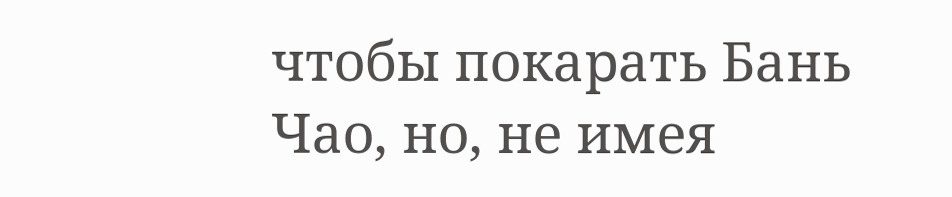чтобы покарать Бань Чао, но, не имея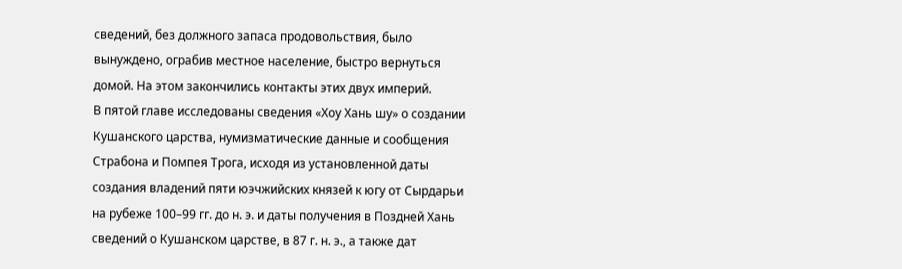сведений, без должного запаса продовольствия, было вынуждено, ограбив местное население, быстро вернуться домой. На этом закончились контакты этих двух империй.
В пятой главе исследованы сведения «Хоу Хань шу» о создании Кушанского царства, нумизматические данные и сообщения Страбона и Помпея Трога, исходя из установленной даты создания владений пяти юэчжийских князей к югу от Сырдарьи на рубеже 100–99 гг. до н. э. и даты получения в Поздней Хань сведений о Кушанском царстве, в 87 г. н. э., а также дат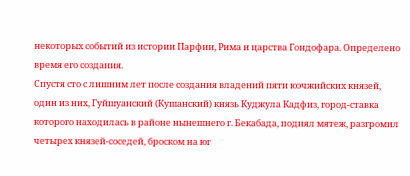некоторых событий из истории Парфии, Рима и царства Гондофара. Определено время его создания.
Спустя сто с лишним лет после создания владений пяти юэчжийских князей, один из них, Гуйшуанский (Кушанский) князь Куджула Кадфиз, город-ставка которого находилась в районе нынешнего г. Бекабада, поднял мятеж, разгромил четырех князей-соседей, броском на юг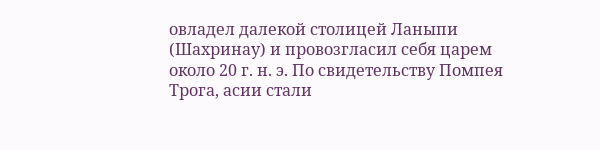овладел далекой столицей Ланыпи (Шахринау) и провозгласил себя царем около 20 г. н. э. По свидетельству Помпея Трога, асии стали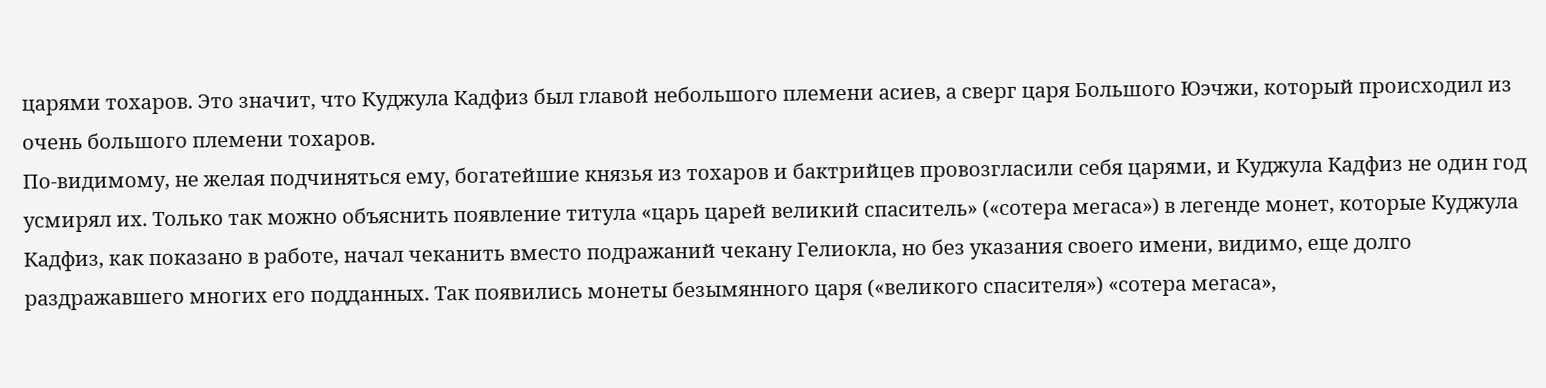царями тохаров. Это значит, что Куджула Кадфиз был главой небольшого племени асиев, а сверг царя Большого Юэчжи, который происходил из очень большого племени тохаров.
По-видимому, не желая подчиняться ему, богатейшие князья из тохаров и бактрийцев провозгласили себя царями, и Куджула Кадфиз не один год усмирял их. Только так можно объяснить появление титула «царь царей великий спаситель» («сотера мегаса») в легенде монет, которые Куджула Кадфиз, как показано в работе, начал чеканить вместо подражаний чекану Гелиокла, но без указания своего имени, видимо, еще долго раздражавшего многих его подданных. Так появились монеты безымянного царя («великого спасителя») «сотера мегаса»,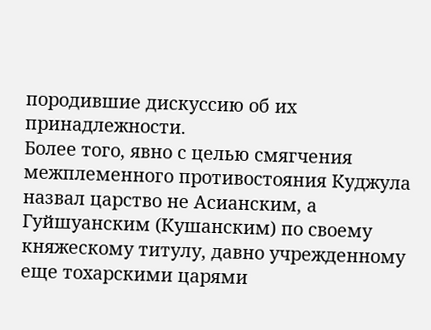породившие дискуссию об их принадлежности.
Более того, явно с целью смягчения межплеменного противостояния Куджула назвал царство не Асианским, а Гуйшуанским (Кушанским) по своему княжескому титулу, давно учрежденному еще тохарскими царями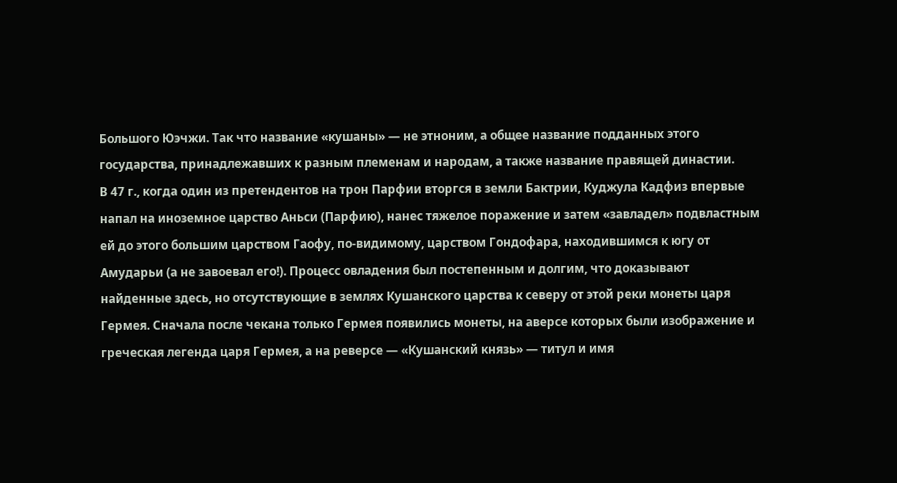Большого Юэчжи. Так что название «кушаны» — не этноним, а общее название подданных этого государства, принадлежавших к разным племенам и народам, а также название правящей династии.
В 47 г., когда один из претендентов на трон Парфии вторгся в земли Бактрии, Куджула Кадфиз впервые напал на иноземное царство Аньси (Парфию), нанес тяжелое поражение и затем «завладел» подвластным ей до этого большим царством Гаофу, по-видимому, царством Гондофара, находившимся к югу от Амударьи (а не завоевал его!). Процесс овладения был постепенным и долгим, что доказывают найденные здесь, но отсутствующие в землях Кушанского царства к северу от этой реки монеты царя Гермея. Сначала после чекана только Гермея появились монеты, на аверсе которых были изображение и греческая легенда царя Гермея, а на реверсе — «Кушанский князь» — титул и имя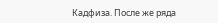Кадфиза. После же ряда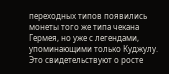переходных типов появились монеты того же типа чекана Гермея, но уже с легендами, упоминающими только Куджулу. Это свидетельствуют о росте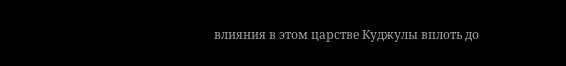влияния в этом царстве Куджулы вплоть до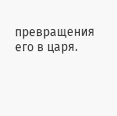превращения его в царя.